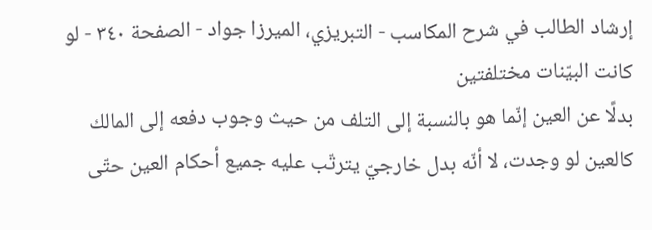إرشاد الطالب في شرح المكاسب - التبريزي، الميرزا جواد - الصفحة ٣٤٠ - لو كانت البيّنات مختلفتين
بدلًا عن العين إنّما هو بالنسبة إلى التلف من حيث وجوب دفعه إلى المالك كالعين لو وجدت، لا أنّه بدل خارجيّ يترتّب عليه جميع أحكام العين حتّى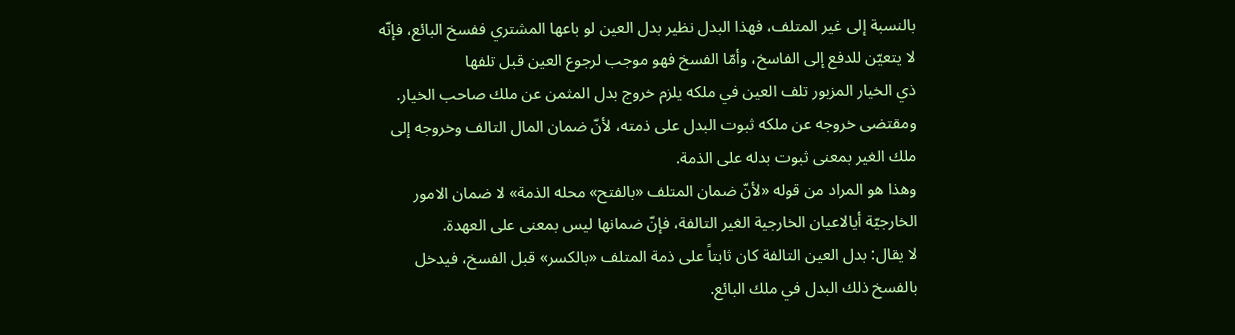بالنسبة إلى غير المتلف، فهذا البدل نظير بدل العين لو باعها المشتري ففسخ البائع، فإنّه لا يتعيّن للدفع إلى الفاسخ، وأمّا الفسخ فهو موجب لرجوع العين قبل تلفها
ذي الخيار المزبور تلف العين في ملكه يلزم خروج بدل المثمن عن ملك صاحب الخيار.
ومقتضى خروجه عن ملكه ثبوت البدل على ذمته، لأنّ ضمان المال التالف وخروجه إلى ملك الغير بمعنى ثبوت بدله على الذمة.
وهذا هو المراد من قوله «لأنّ ضمان المتلف «بالفتح» محله الذمة» لا ضمان الامور الخارجيّة أيالاعيان الخارجية الغير التالفة، فإنّ ضمانها ليس بمعنى على العهدة.
لا يقال: بدل العين التالفة كان ثابتاً على ذمة المتلف «بالكسر» قبل الفسخ، فيدخل بالفسخ ذلك البدل في ملك البائع.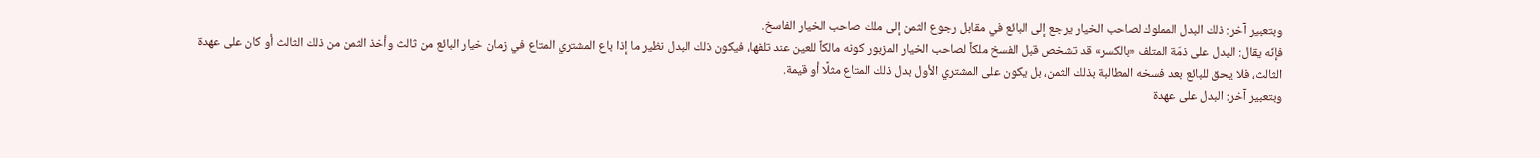وبتعبير آخر: ذلك البدل المملوك لصاحب الخيار يرجع إلى البائع في مقابل رجوع الثمن إلى ملك صاحب الخيار الفاسخ.
فإنّه يقال: البدل على ذمّة المتلف «بالكسر» قد تشخص قبل الفسخ ملكاً لصاحب الخيار المزبور كونه مالكاً للعين عند تلفها، فيكون ذلك البدل نظير ما إذا باع المشتري المتاع في زمان خيار البائع من ثالث وأخذ الثمن من ذلك الثالث أو كان على عهدة الثالث، فلا يحق للبائع بعد فسخه المطالبة بذلك الثمن، بل يكون على المشتري الأول بدل ذلك المتاع مثلًا أو قيمة.
وبتعبير آخر: البدل على عهدة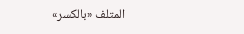المتلف «بالكسر»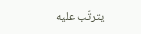يترتّب عليه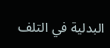البدلية في التلف